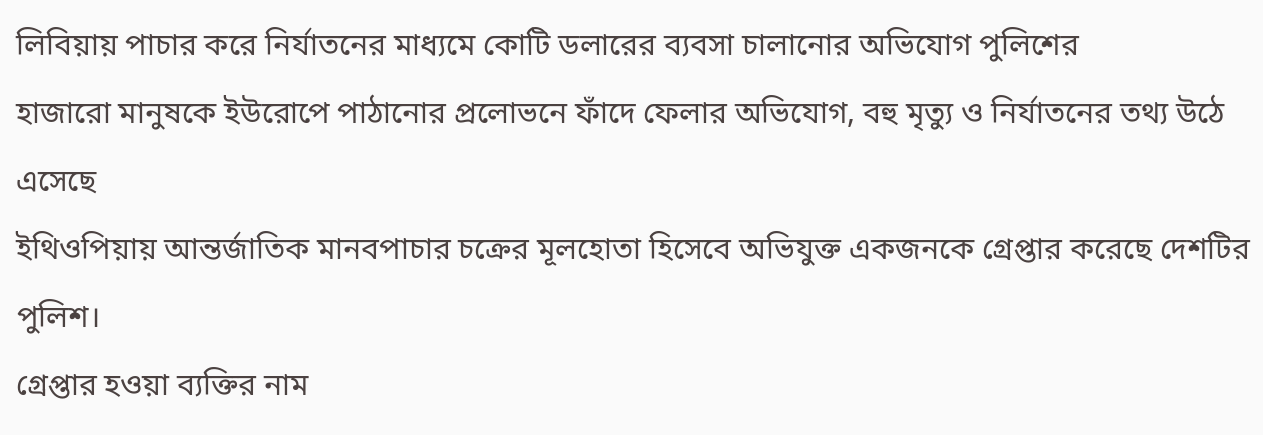লিবিয়ায় পাচার করে নির্যাতনের মাধ্যমে কোটি ডলারের ব্যবসা চালানোর অভিযোগ পুলিশের
হাজারো মানুষকে ইউরোপে পাঠানোর প্রলোভনে ফাঁদে ফেলার অভিযোগ, বহু মৃত্যু ও নির্যাতনের তথ্য উঠে এসেছে
ইথিওপিয়ায় আন্তর্জাতিক মানবপাচার চক্রের মূলহোতা হিসেবে অভিযুক্ত একজনকে গ্রেপ্তার করেছে দেশটির পুলিশ।
গ্রেপ্তার হওয়া ব্যক্তির নাম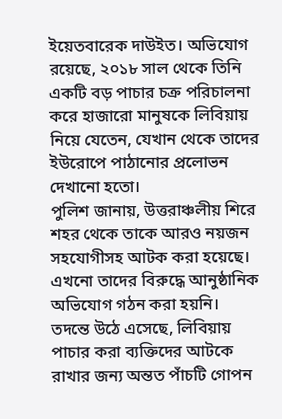ইয়েতবারেক দাউইত। অভিযোগ রয়েছে, ২০১৮ সাল থেকে তিনি একটি বড় পাচার চক্র পরিচালনা করে হাজারো মানুষকে লিবিয়ায় নিয়ে যেতেন, যেখান থেকে তাদের ইউরোপে পাঠানোর প্রলোভন দেখানো হতো।
পুলিশ জানায়, উত্তরাঞ্চলীয় শিরে শহর থেকে তাকে আরও নয়জন সহযোগীসহ আটক করা হয়েছে। এখনো তাদের বিরুদ্ধে আনুষ্ঠানিক অভিযোগ গঠন করা হয়নি।
তদন্তে উঠে এসেছে, লিবিয়ায় পাচার করা ব্যক্তিদের আটকে রাখার জন্য অন্তত পাঁচটি গোপন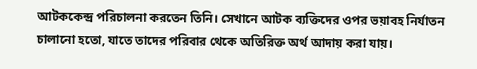আটককেন্দ্র পরিচালনা করতেন তিনি। সেখানে আটক ব্যক্তিদের ওপর ভয়াবহ নির্যাতন চালানো হতো, যাতে তাদের পরিবার থেকে অতিরিক্ত অর্থ আদায় করা যায়।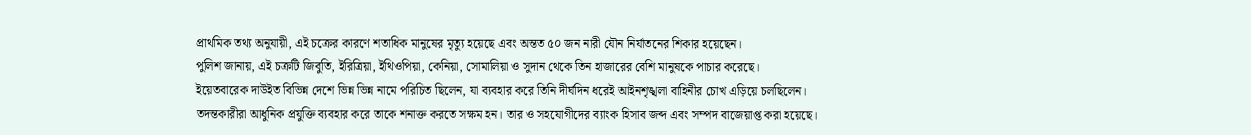প্রাথমিক তথ্য অনুযায়ী, এই চক্রের কারণে শতাধিক মানুষের মৃত্যু হয়েছে এবং অন্তত ৫০ জন নারী যৌন নির্যাতনের শিকার হয়েছেন।
পুলিশ জানায়, এই চক্রটি জিবুতি, ইরিত্রিয়া, ইথিওপিয়া, কেনিয়া, সোমালিয়া ও সুদান থেকে তিন হাজারের বেশি মানুষকে পাচার করেছে।
ইয়েতবারেক দাউইত বিভিন্ন দেশে ভিন্ন ভিন্ন নামে পরিচিত ছিলেন, যা ব্যবহার করে তিনি দীর্ঘদিন ধরেই আইনশৃঙ্খলা বাহিনীর চোখ এড়িয়ে চলছিলেন।
তদন্তকারীরা আধুনিক প্রযুক্তি ব্যবহার করে তাকে শনাক্ত করতে সক্ষম হন। তার ও সহযোগীদের ব্যাংক হিসাব জব্দ এবং সম্পদ বাজেয়াপ্ত করা হয়েছে।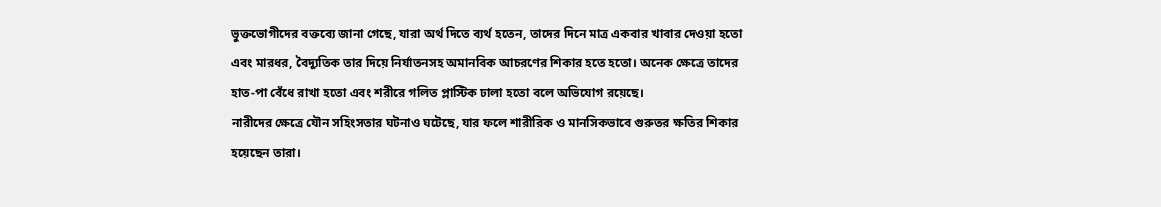ভুক্তভোগীদের বক্তব্যে জানা গেছে, যারা অর্থ দিতে ব্যর্থ হতেন, তাদের দিনে মাত্র একবার খাবার দেওয়া হতো এবং মারধর, বৈদ্যুতিক তার দিয়ে নির্যাতনসহ অমানবিক আচরণের শিকার হতে হতো। অনেক ক্ষেত্রে তাদের হাত-পা বেঁধে রাখা হতো এবং শরীরে গলিত প্লাস্টিক ঢালা হতো বলে অভিযোগ রয়েছে।
নারীদের ক্ষেত্রে যৌন সহিংসতার ঘটনাও ঘটেছে, যার ফলে শারীরিক ও মানসিকভাবে গুরুতর ক্ষতির শিকার হয়েছেন তারা।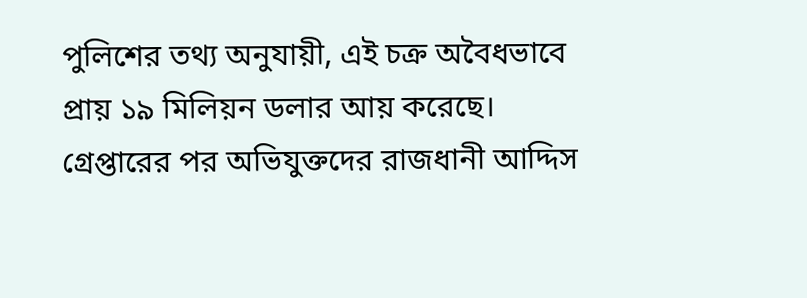পুলিশের তথ্য অনুযায়ী, এই চক্র অবৈধভাবে প্রায় ১৯ মিলিয়ন ডলার আয় করেছে।
গ্রেপ্তারের পর অভিযুক্তদের রাজধানী আদ্দিস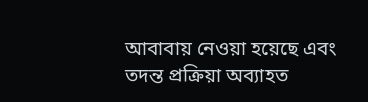আবাবায় নেওয়া হয়েছে এবং তদন্ত প্রক্রিয়া অব্যাহত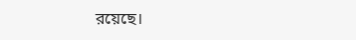রয়েছে।